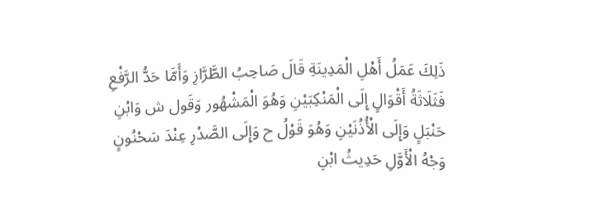ذَلِكَ عَمَلُ أَهْلِ الْمَدِينَةِ قَالَ صَاحِبُ الطَّرَّازِ وَأَمَّا حَدُّ الرَّفْعِ فَثَلَاثَةُ أَقْوَالٍ إِلَى الْمَنْكِبَيْنِ وَهُوَ الْمَشْهُور وَقَول ش وَابْنِ حَنْبَلٍ وَإِلَى الْأُذُنَيْنِ وَهُوَ قَوْلُ ح وَإِلَى الصَّدْرِ عِنْدَ سَحْنُونٍ وَجْهُ الْأَوَّلِ حَدِيثُ ابْنِ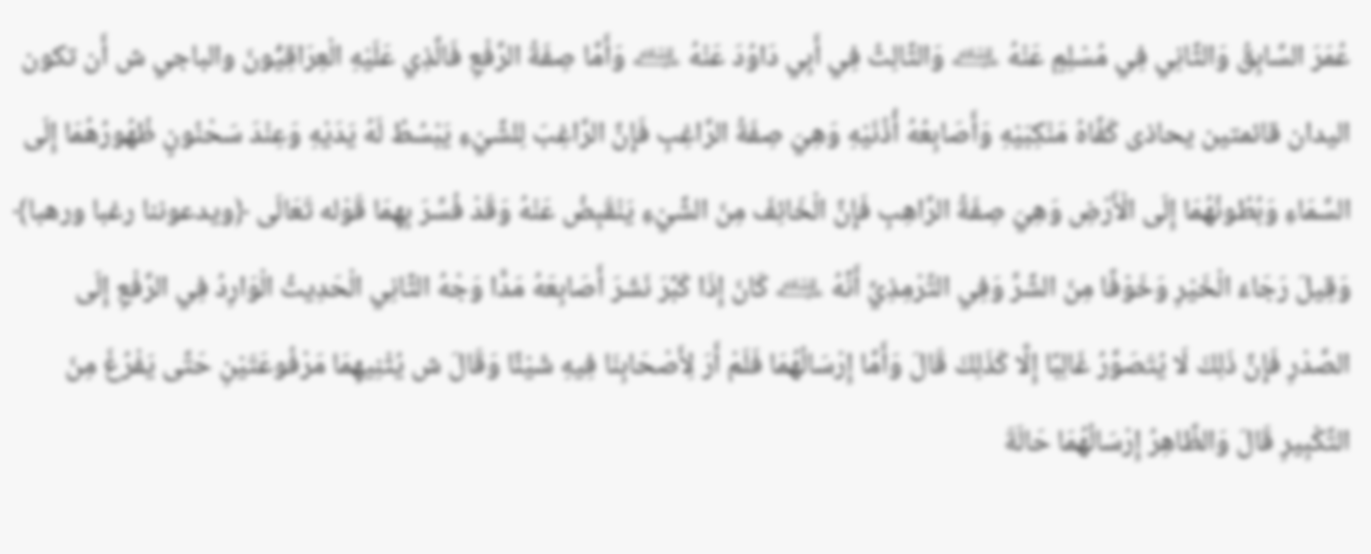عُمَرَ السَّابِقُ وَالثَّانِي فِي مُسْلِمٍ عَنْهُ ﵇ وَالثَّالِثُ فِي أَبِي دَاوُدَ عَنْهُ ﵇ وَأَمَّا صِفَةُ الرَّفْعِ فَالَّذِي عَلَيْهِ الْعِرَاقِيُّونَ والباجي ش أَن تكون اليدان قائمتين يحاذى كَفَّاهُ مَنْكِبَيْهِ وَأَصَابِعُهُ أُذُنَيْهِ وَهِيَ صِفَةُ الرَّاغِبِ فَإِنَّ الرَّاغِبَ لِلشَّيْءِ يَبْسُطُ لَهُ يَدَيْهِ وَعِنْدَ سَحْنُونٍ ظُهُورُهُمَا إِلَى السَّمَاءِ وَبُطُونُهُمَا إِلَى الْأَرْضِ وَهِيَ صِفَةُ الرَّاهِبِ فَإِنَّ الْخَائِفَ مِنَ الشَّيْءِ يَنْقَبِضُ عَنْهُ وَقَدْ فُسِّرَ بِهِمَا قَوْله تَعَالَى ﴿ويدعوننا رغبا ورهبا﴾ وَقِيلَ رَجَاءَ الْخَيْرِ وَخَوْفًا مِنَ الشَّرِّ وَفِي التِّرْمِذِيِّ أَنَّهُ ﵇ كَانَ إِذَا كَبَّرَ نَشَرَ أَصَابِعَهُ مَدًّا وَجْهُ الثَّانِي الْحَدِيثُ الْوَارِدُ فِي الرَّفْعِ إِلَى الصَّدْرِ فَإِنَّ ذَلِكَ لَا يُتَصَوَّرُ غَالِبًا إِلَّا كَذَلِكَ قَالَ وَأَمَّا إِرْسَالُهُمَا فَلَمْ أَرَ لِأَصْحَابِنَا فِيهِ شَيْئًا وَقَالَ ش يُثْنِيهِمَا مَرْفُوعَتَيْنِ حَتَّى يَفْرُغَ مِنَ التَّكْبِيرِ قَالَ وَالظَّاهِرُ إِرْسَالُهُمَا حَالَةَ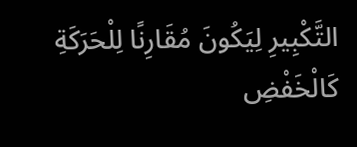التَّكْبِيرِ لِيَكُونَ مُقَارِنًا لِلْحَرَكَةِ كَالْخَفْضِ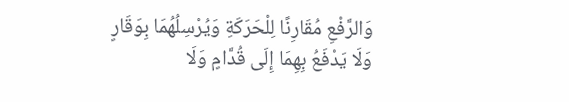وَالرَّفْعِ مُقَارِنًا لِلْحَرَكَةِ وَيُرْسِلُهُمَا بِوَقَارٍ وَلَا يَدْفَعُ بِهِمَا إِلَى قُدَّامٍ وَلَا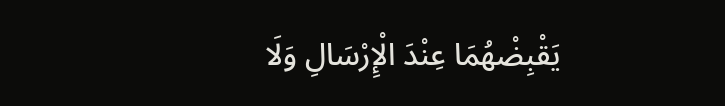يَقْبِضْهُمَا عِنْدَ الْإِرْسَالِ وَلَا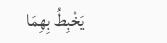يَخْبِطُ بِهِمَا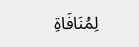لِمُنَافَاةِ